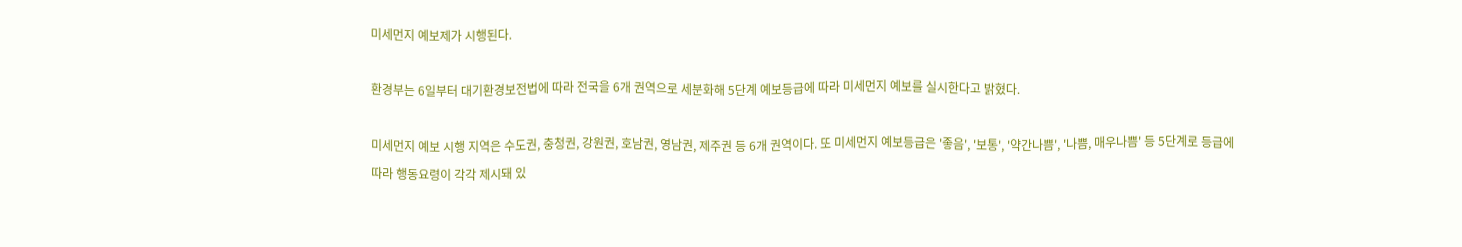미세먼지 예보제가 시행된다.

환경부는 6일부터 대기환경보전법에 따라 전국을 6개 권역으로 세분화해 5단계 예보등급에 따라 미세먼지 예보를 실시한다고 밝혔다.

미세먼지 예보 시행 지역은 수도권, 충청권, 강원권, 호남권, 영남권, 제주권 등 6개 권역이다. 또 미세먼지 예보등급은 '좋음', '보통', '약간나쁨', '나쁨, 매우나쁨' 등 5단계로 등급에따라 행동요령이 각각 제시돼 있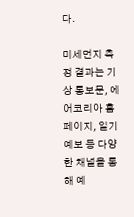다.

미세먼지 측정 결과는 기상 통보문, 에어코리아 홈페이지, 일기예보 등 다양한 채널을 통해 예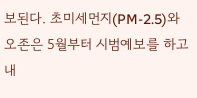보된다. 초미세먼지(PM-2.5)와 오존은 5월부터 시범예보를 하고 내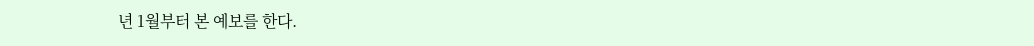년 1월부터 본 예보를 한다.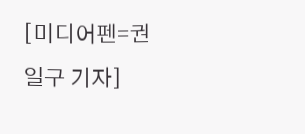[미디어펜=권일구 기자]